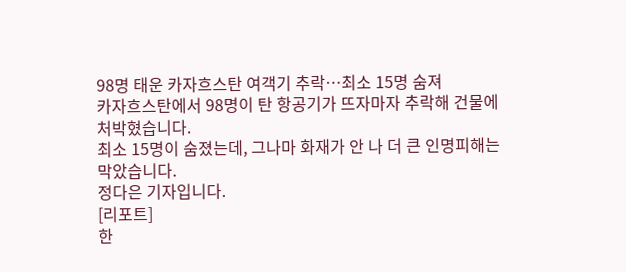98명 태운 카자흐스탄 여객기 추락…최소 15명 숨져
카자흐스탄에서 98명이 탄 항공기가 뜨자마자 추락해 건물에 처박혔습니다.
최소 15명이 숨졌는데, 그나마 화재가 안 나 더 큰 인명피해는 막았습니다.
정다은 기자입니다.
[리포트]
한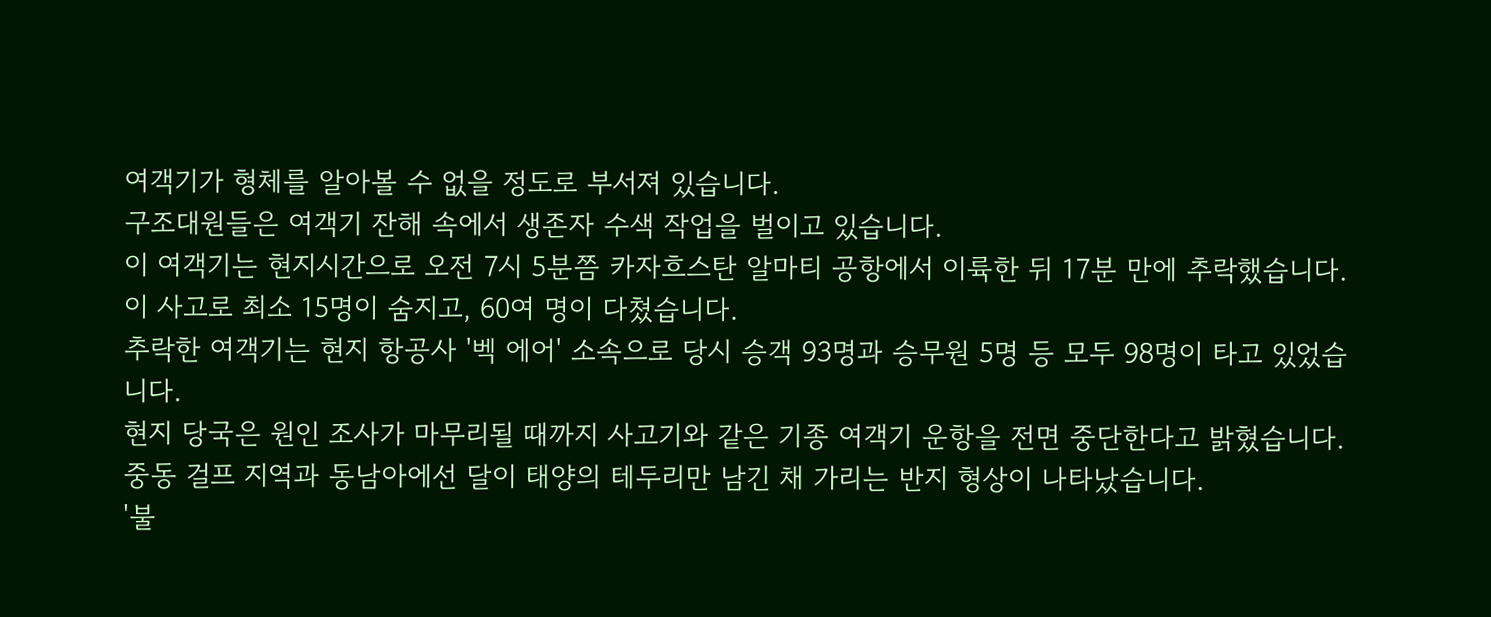여객기가 형체를 알아볼 수 없을 정도로 부서져 있습니다.
구조대원들은 여객기 잔해 속에서 생존자 수색 작업을 벌이고 있습니다.
이 여객기는 현지시간으로 오전 7시 5분쯤 카자흐스탄 알마티 공항에서 이륙한 뒤 17분 만에 추락했습니다.
이 사고로 최소 15명이 숨지고, 60여 명이 다쳤습니다.
추락한 여객기는 현지 항공사 '벡 에어' 소속으로 당시 승객 93명과 승무원 5명 등 모두 98명이 타고 있었습니다.
현지 당국은 원인 조사가 마무리될 때까지 사고기와 같은 기종 여객기 운항을 전면 중단한다고 밝혔습니다.
중동 걸프 지역과 동남아에선 달이 태양의 테두리만 남긴 채 가리는 반지 형상이 나타났습니다.
'불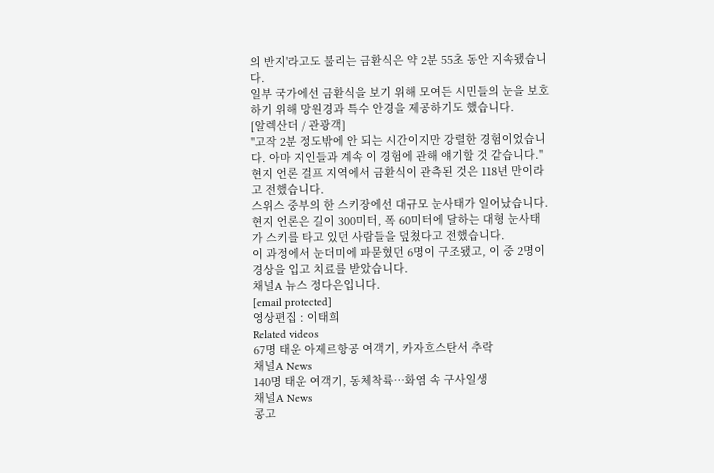의 반지'라고도 불리는 금환식은 약 2분 55초 동안 지속됐습니다.
일부 국가에선 금환식을 보기 위해 모여든 시민들의 눈을 보호하기 위해 망원경과 특수 안경을 제공하기도 했습니다.
[알렉산더 / 관광객]
"고작 2분 정도밖에 안 되는 시간이지만 강렬한 경험이었습니다. 아마 지인들과 계속 이 경험에 관해 얘기할 것 같습니다."
현지 언론 걸프 지역에서 금환식이 관측된 것은 118년 만이라고 전했습니다.
스위스 중부의 한 스키장에선 대규모 눈사태가 일어났습니다.
현지 언론은 길이 300미터, 폭 60미터에 달하는 대형 눈사태가 스키를 타고 있던 사람들을 덮쳤다고 전했습니다.
이 과정에서 눈더미에 파묻혔던 6명이 구조됐고, 이 중 2명이 경상을 입고 치료를 받았습니다.
채널A 뉴스 정다은입니다.
[email protected]
영상편집 : 이태희
Related videos
67명 태운 아제르항공 여객기, 카자흐스탄서 추락
채널A News
140명 태운 여객기, 동체착륙…화염 속 구사일생
채널A News
콩고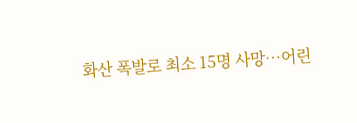화산 폭발로 최소 15명 사망…어린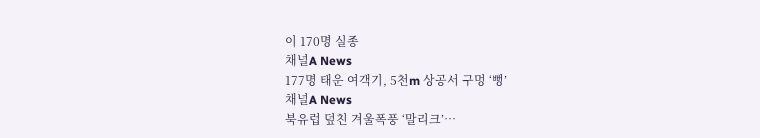이 170명 실종
채널A News
177명 태운 여객기, 5천m 상공서 구멍 ‘뻥’
채널A News
북유럽 덮친 겨울폭풍 ‘말리크’…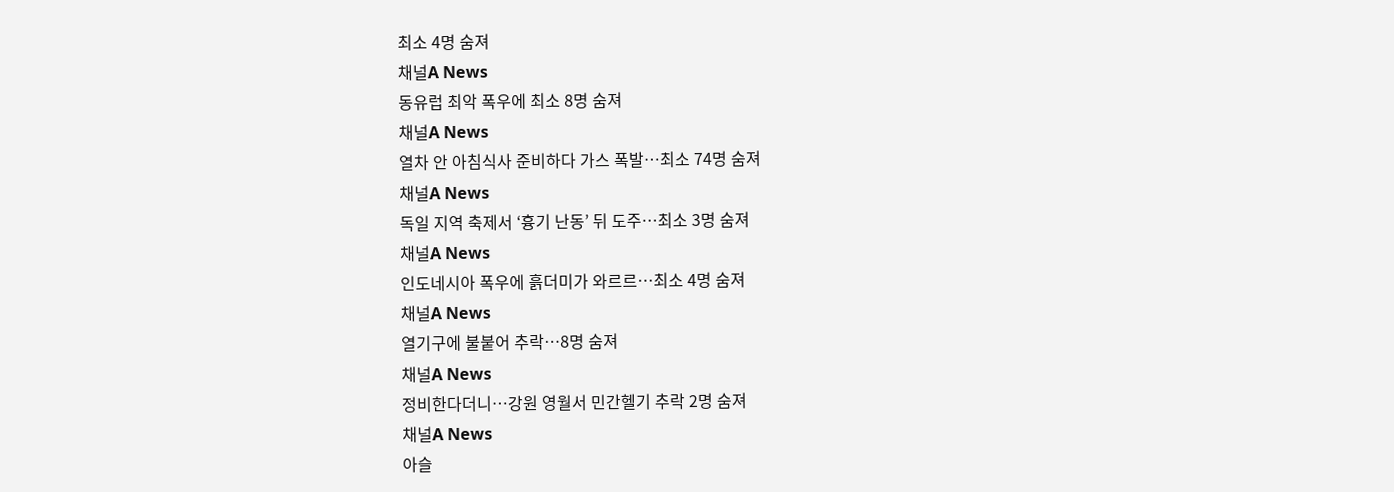최소 4명 숨져
채널A News
동유럽 최악 폭우에 최소 8명 숨져
채널A News
열차 안 아침식사 준비하다 가스 폭발…최소 74명 숨져
채널A News
독일 지역 축제서 ‘흉기 난동’ 뒤 도주…최소 3명 숨져
채널A News
인도네시아 폭우에 흙더미가 와르르…최소 4명 숨져
채널A News
열기구에 불붙어 추락…8명 숨져
채널A News
정비한다더니…강원 영월서 민간헬기 추락 2명 숨져
채널A News
아슬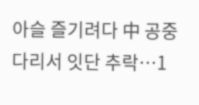아슬 즐기려다 中 공중 다리서 잇단 추락…1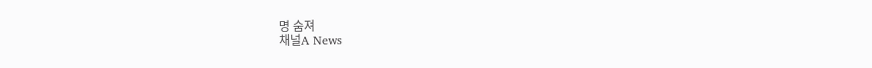명 숨져
채널A News